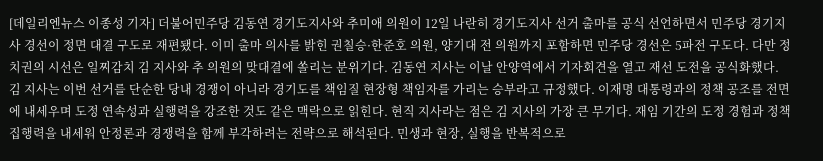[데일리엔뉴스 이종성 기자] 더불어민주당 김동연 경기도지사와 추미애 의원이 12일 나란히 경기도지사 선거 출마를 공식 선언하면서 민주당 경기지사 경선이 정면 대결 구도로 재편됐다. 이미 출마 의사를 밝힌 권칠승·한준호 의원, 양기대 전 의원까지 포함하면 민주당 경선은 5파전 구도다. 다만 정치권의 시선은 일찌감치 김 지사와 추 의원의 맞대결에 쏠리는 분위기다. 김동연 지사는 이날 안양역에서 기자회견을 열고 재선 도전을 공식화했다. 김 지사는 이번 선거를 단순한 당내 경쟁이 아니라 경기도를 책임질 현장형 책임자를 가리는 승부라고 규정했다. 이재명 대통령과의 정책 공조를 전면에 내세우며 도정 연속성과 실행력을 강조한 것도 같은 맥락으로 읽힌다. 현직 지사라는 점은 김 지사의 가장 큰 무기다. 재임 기간의 도정 경험과 정책 집행력을 내세워 안정론과 경쟁력을 함께 부각하려는 전략으로 해석된다. 민생과 현장, 실행을 반복적으로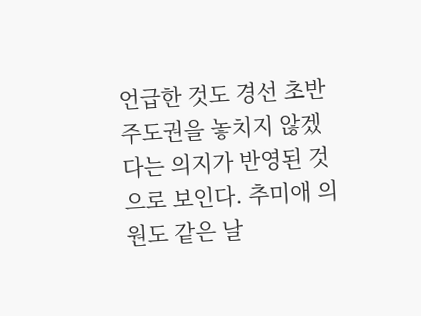언급한 것도 경선 초반 주도권을 놓치지 않겠다는 의지가 반영된 것으로 보인다. 추미애 의원도 같은 날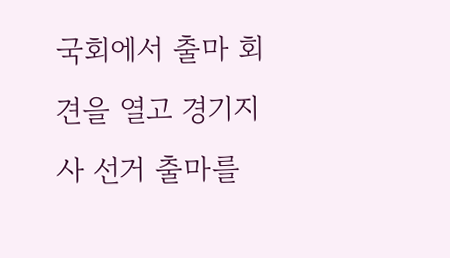국회에서 출마 회견을 열고 경기지사 선거 출마를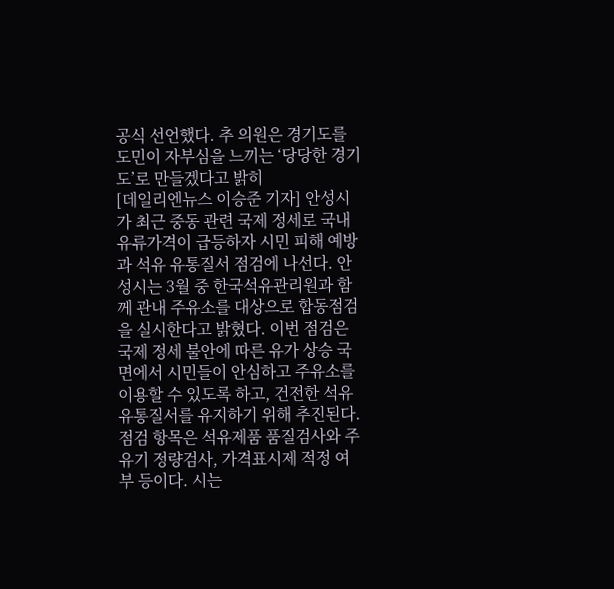공식 선언했다. 추 의원은 경기도를 도민이 자부심을 느끼는 ‘당당한 경기도’로 만들겠다고 밝히
[데일리엔뉴스 이승준 기자] 안성시가 최근 중동 관련 국제 정세로 국내 유류가격이 급등하자 시민 피해 예방과 석유 유통질서 점검에 나선다. 안성시는 3월 중 한국석유관리원과 함께 관내 주유소를 대상으로 합동점검을 실시한다고 밝혔다. 이번 점검은 국제 정세 불안에 따른 유가 상승 국면에서 시민들이 안심하고 주유소를 이용할 수 있도록 하고, 건전한 석유 유통질서를 유지하기 위해 추진된다. 점검 항목은 석유제품 품질검사와 주유기 정량검사, 가격표시제 적정 여부 등이다. 시는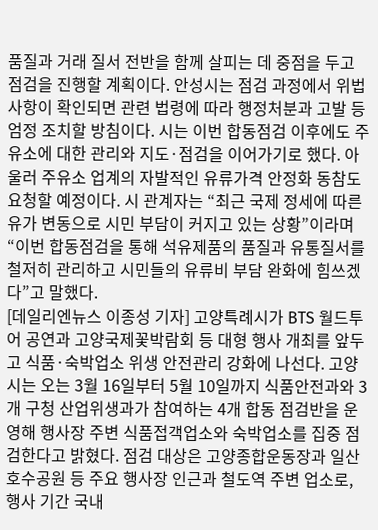품질과 거래 질서 전반을 함께 살피는 데 중점을 두고 점검을 진행할 계획이다. 안성시는 점검 과정에서 위법 사항이 확인되면 관련 법령에 따라 행정처분과 고발 등 엄정 조치할 방침이다. 시는 이번 합동점검 이후에도 주유소에 대한 관리와 지도·점검을 이어가기로 했다. 아울러 주유소 업계의 자발적인 유류가격 안정화 동참도 요청할 예정이다. 시 관계자는 “최근 국제 정세에 따른 유가 변동으로 시민 부담이 커지고 있는 상황”이라며 “이번 합동점검을 통해 석유제품의 품질과 유통질서를 철저히 관리하고 시민들의 유류비 부담 완화에 힘쓰겠다”고 말했다.
[데일리엔뉴스 이종성 기자] 고양특례시가 BTS 월드투어 공연과 고양국제꽃박람회 등 대형 행사 개최를 앞두고 식품·숙박업소 위생 안전관리 강화에 나선다. 고양시는 오는 3월 16일부터 5월 10일까지 식품안전과와 3개 구청 산업위생과가 참여하는 4개 합동 점검반을 운영해 행사장 주변 식품접객업소와 숙박업소를 집중 점검한다고 밝혔다. 점검 대상은 고양종합운동장과 일산호수공원 등 주요 행사장 인근과 철도역 주변 업소로, 행사 기간 국내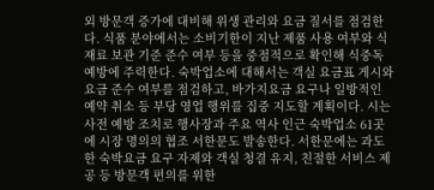외 방문객 증가에 대비해 위생 관리와 요금 질서를 점검한다. 식품 분야에서는 소비기한이 지난 제품 사용 여부와 식재료 보관 기준 준수 여부 등을 중점적으로 확인해 식중독 예방에 주력한다. 숙박업소에 대해서는 객실 요금표 게시와 요금 준수 여부를 점검하고, 바가지요금 요구나 일방적인 예약 취소 등 부당 영업 행위를 집중 지도할 계획이다. 시는 사전 예방 조치로 행사장과 주요 역사 인근 숙박업소 61곳에 시장 명의의 협조 서한문도 발송한다. 서한문에는 과도한 숙박요금 요구 자제와 객실 청결 유지, 친절한 서비스 제공 등 방문객 편의를 위한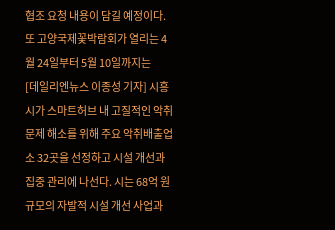협조 요청 내용이 담길 예정이다. 또 고양국제꽃박람회가 열리는 4월 24일부터 5월 10일까지는
[데일리엔뉴스 이종성 기자] 시흥시가 스마트허브 내 고질적인 악취 문제 해소를 위해 주요 악취배출업소 32곳을 선정하고 시설 개선과 집중 관리에 나선다. 시는 68억 원 규모의 자발적 시설 개선 사업과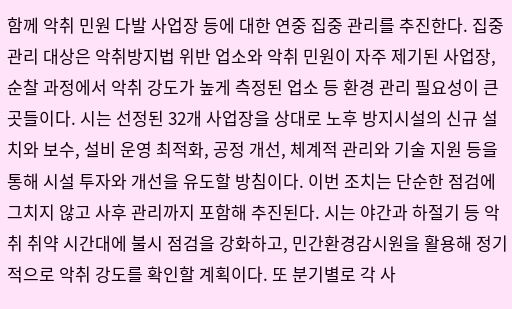함께 악취 민원 다발 사업장 등에 대한 연중 집중 관리를 추진한다. 집중 관리 대상은 악취방지법 위반 업소와 악취 민원이 자주 제기된 사업장, 순찰 과정에서 악취 강도가 높게 측정된 업소 등 환경 관리 필요성이 큰 곳들이다. 시는 선정된 32개 사업장을 상대로 노후 방지시설의 신규 설치와 보수, 설비 운영 최적화, 공정 개선, 체계적 관리와 기술 지원 등을 통해 시설 투자와 개선을 유도할 방침이다. 이번 조치는 단순한 점검에 그치지 않고 사후 관리까지 포함해 추진된다. 시는 야간과 하절기 등 악취 취약 시간대에 불시 점검을 강화하고, 민간환경감시원을 활용해 정기적으로 악취 강도를 확인할 계획이다. 또 분기별로 각 사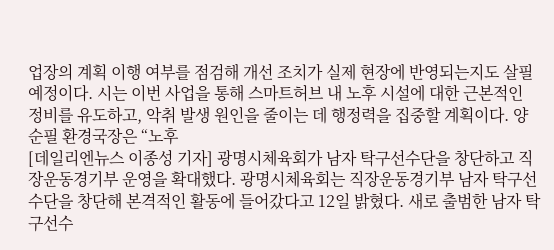업장의 계획 이행 여부를 점검해 개선 조치가 실제 현장에 반영되는지도 살필 예정이다. 시는 이번 사업을 통해 스마트허브 내 노후 시설에 대한 근본적인 정비를 유도하고, 악취 발생 원인을 줄이는 데 행정력을 집중할 계획이다. 양순필 환경국장은 “노후
[데일리엔뉴스 이종성 기자] 광명시체육회가 남자 탁구선수단을 창단하고 직장운동경기부 운영을 확대했다. 광명시체육회는 직장운동경기부 남자 탁구선수단을 창단해 본격적인 활동에 들어갔다고 12일 밝혔다. 새로 출범한 남자 탁구선수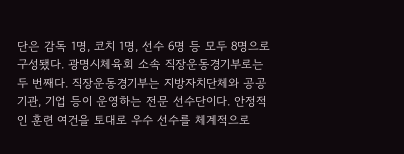단은 감독 1명, 코치 1명, 선수 6명 등 모두 8명으로 구성됐다. 광명시체육회 소속 직장운동경기부로는 두 번째다. 직장운동경기부는 지방자치단체와 공공기관, 기업 등이 운영하는 전문 선수단이다. 안정적인 훈련 여건을 토대로 우수 선수를 체계적으로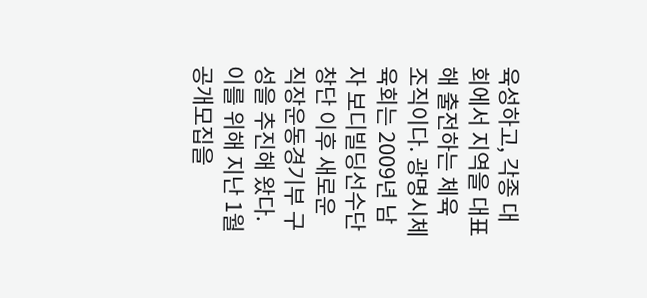육성하고, 각종 대회에서 지역을 대표해 출전하는 체육 조직이다. 광명시체육회는 2009년 남자 보디빌딩선수단 창단 이후 새로운 직장운동경기부 구성을 추진해 왔다. 이를 위해 지난 1월 공개모집을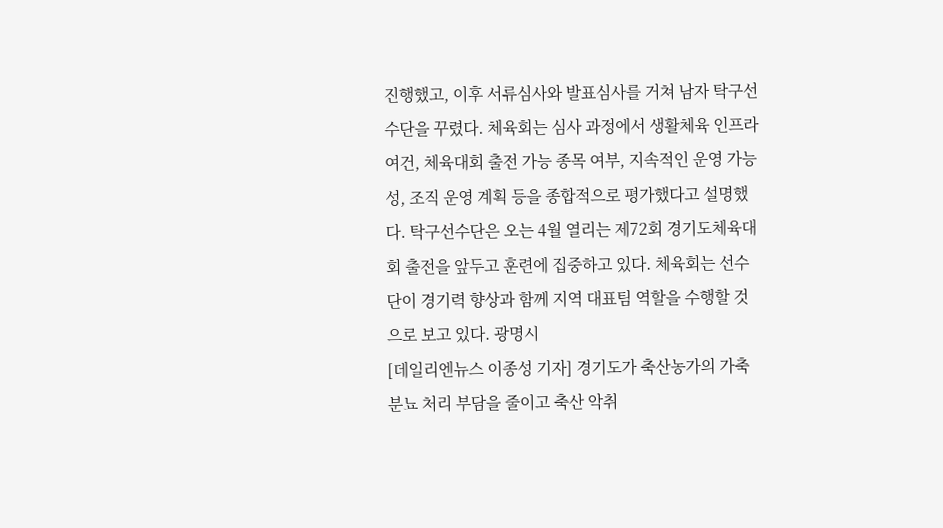진행했고, 이후 서류심사와 발표심사를 거쳐 남자 탁구선수단을 꾸렸다. 체육회는 심사 과정에서 생활체육 인프라 여건, 체육대회 출전 가능 종목 여부, 지속적인 운영 가능성, 조직 운영 계획 등을 종합적으로 평가했다고 설명했다. 탁구선수단은 오는 4월 열리는 제72회 경기도체육대회 출전을 앞두고 훈련에 집중하고 있다. 체육회는 선수단이 경기력 향상과 함께 지역 대표팀 역할을 수행할 것으로 보고 있다. 광명시
[데일리엔뉴스 이종성 기자] 경기도가 축산농가의 가축분뇨 처리 부담을 줄이고 축산 악취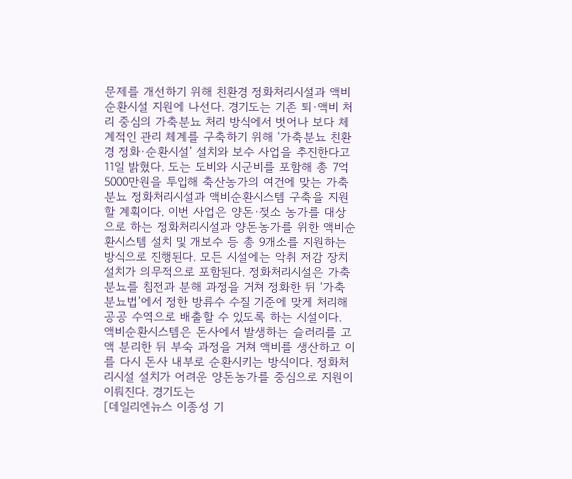문제를 개선하기 위해 친환경 정화처리시설과 액비순환시설 지원에 나선다. 경기도는 기존 퇴·액비 처리 중심의 가축분뇨 처리 방식에서 벗어나 보다 체계적인 관리 체계를 구축하기 위해 ‘가축분뇨 친환경 정화·순환시설’ 설치와 보수 사업을 추진한다고 11일 밝혔다. 도는 도비와 시군비를 포함해 총 7억5000만원을 투입해 축산농가의 여건에 맞는 가축분뇨 정화처리시설과 액비순환시스템 구축을 지원할 계획이다. 이번 사업은 양돈·젖소 농가를 대상으로 하는 정화처리시설과 양돈농가를 위한 액비순환시스템 설치 및 개보수 등 총 9개소를 지원하는 방식으로 진행된다. 모든 시설에는 악취 저감 장치 설치가 의무적으로 포함된다. 정화처리시설은 가축분뇨를 침전과 분해 과정을 거쳐 정화한 뒤 ‘가축분뇨법’에서 정한 방류수 수질 기준에 맞게 처리해 공공 수역으로 배출할 수 있도록 하는 시설이다. 액비순환시스템은 돈사에서 발생하는 슬러리를 고액 분리한 뒤 부숙 과정을 거쳐 액비를 생산하고 이를 다시 돈사 내부로 순환시키는 방식이다. 정화처리시설 설치가 어려운 양돈농가를 중심으로 지원이 이뤄진다. 경기도는
[데일리엔뉴스 이종성 기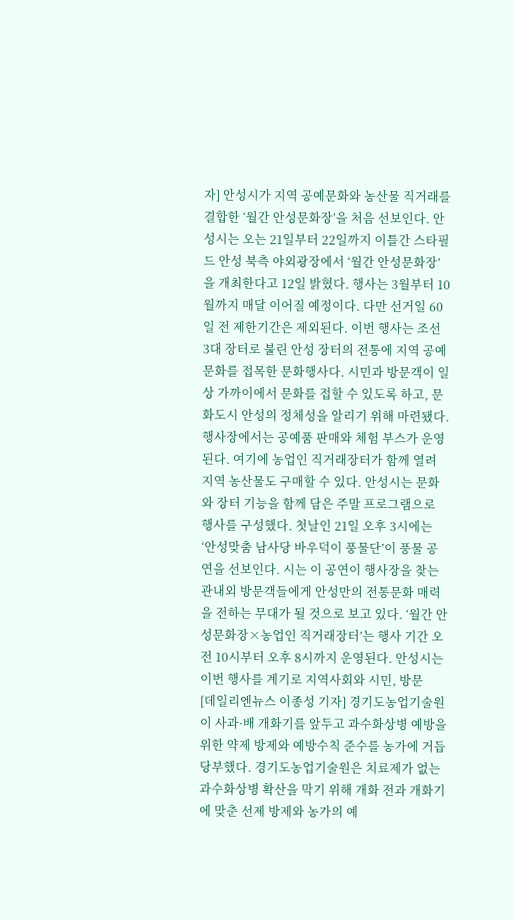자] 안성시가 지역 공예문화와 농산물 직거래를 결합한 ‘월간 안성문화장’을 처음 선보인다. 안성시는 오는 21일부터 22일까지 이틀간 스타필드 안성 북측 야외광장에서 ‘월간 안성문화장’을 개최한다고 12일 밝혔다. 행사는 3월부터 10월까지 매달 이어질 예정이다. 다만 선거일 60일 전 제한기간은 제외된다. 이번 행사는 조선 3대 장터로 불린 안성 장터의 전통에 지역 공예문화를 접목한 문화행사다. 시민과 방문객이 일상 가까이에서 문화를 접할 수 있도록 하고, 문화도시 안성의 정체성을 알리기 위해 마련됐다. 행사장에서는 공예품 판매와 체험 부스가 운영된다. 여기에 농업인 직거래장터가 함께 열려 지역 농산물도 구매할 수 있다. 안성시는 문화와 장터 기능을 함께 담은 주말 프로그램으로 행사를 구성했다. 첫날인 21일 오후 3시에는 ‘안성맞춤 남사당 바우덕이 풍물단’이 풍물 공연을 선보인다. 시는 이 공연이 행사장을 찾는 관내외 방문객들에게 안성만의 전통문화 매력을 전하는 무대가 될 것으로 보고 있다. ‘월간 안성문화장×농업인 직거래장터’는 행사 기간 오전 10시부터 오후 8시까지 운영된다. 안성시는 이번 행사를 계기로 지역사회와 시민, 방문
[데일리엔뉴스 이종성 기자] 경기도농업기술원이 사과·배 개화기를 앞두고 과수화상병 예방을 위한 약제 방제와 예방수칙 준수를 농가에 거듭 당부했다. 경기도농업기술원은 치료제가 없는 과수화상병 확산을 막기 위해 개화 전과 개화기에 맞춘 선제 방제와 농가의 예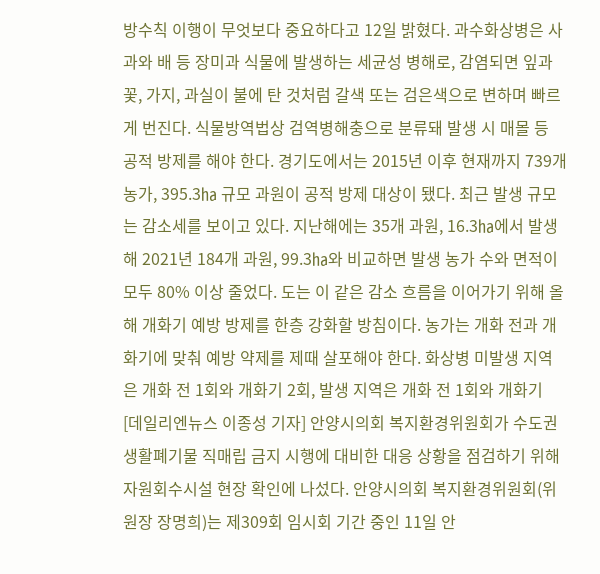방수칙 이행이 무엇보다 중요하다고 12일 밝혔다. 과수화상병은 사과와 배 등 장미과 식물에 발생하는 세균성 병해로, 감염되면 잎과 꽃, 가지, 과실이 불에 탄 것처럼 갈색 또는 검은색으로 변하며 빠르게 번진다. 식물방역법상 검역병해충으로 분류돼 발생 시 매몰 등 공적 방제를 해야 한다. 경기도에서는 2015년 이후 현재까지 739개 농가, 395.3㏊ 규모 과원이 공적 방제 대상이 됐다. 최근 발생 규모는 감소세를 보이고 있다. 지난해에는 35개 과원, 16.3㏊에서 발생해 2021년 184개 과원, 99.3㏊와 비교하면 발생 농가 수와 면적이 모두 80% 이상 줄었다. 도는 이 같은 감소 흐름을 이어가기 위해 올해 개화기 예방 방제를 한층 강화할 방침이다. 농가는 개화 전과 개화기에 맞춰 예방 약제를 제때 살포해야 한다. 화상병 미발생 지역은 개화 전 1회와 개화기 2회, 발생 지역은 개화 전 1회와 개화기
[데일리엔뉴스 이종성 기자] 안양시의회 복지환경위원회가 수도권 생활폐기물 직매립 금지 시행에 대비한 대응 상황을 점검하기 위해 자원회수시설 현장 확인에 나섰다. 안양시의회 복지환경위원회(위원장 장명희)는 제309회 임시회 기간 중인 11일 안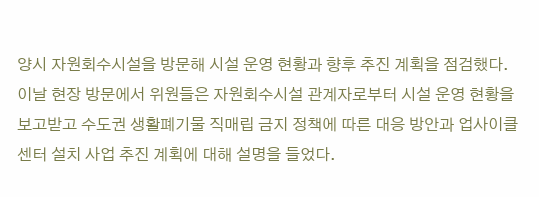양시 자원회수시설을 방문해 시설 운영 현황과 향후 추진 계획을 점검했다. 이날 현장 방문에서 위원들은 자원회수시설 관계자로부터 시설 운영 현황을 보고받고 수도권 생활폐기물 직매립 금지 정책에 따른 대응 방안과 업사이클센터 설치 사업 추진 계획에 대해 설명을 들었다.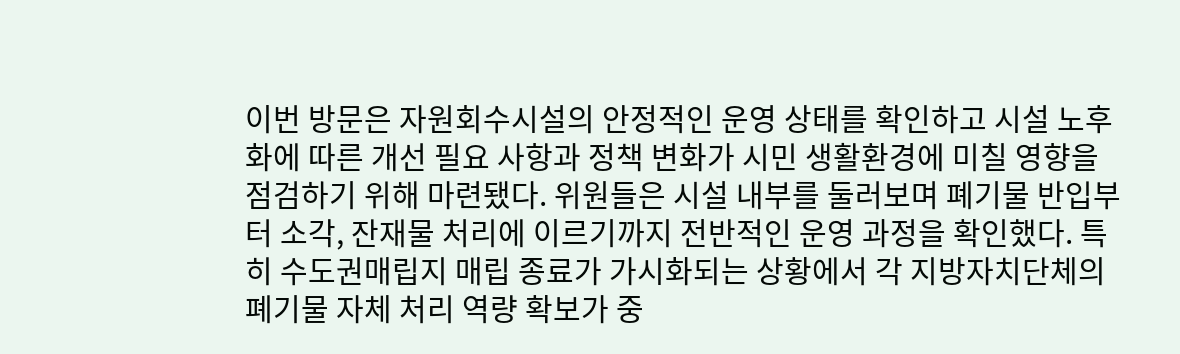이번 방문은 자원회수시설의 안정적인 운영 상태를 확인하고 시설 노후화에 따른 개선 필요 사항과 정책 변화가 시민 생활환경에 미칠 영향을 점검하기 위해 마련됐다. 위원들은 시설 내부를 둘러보며 폐기물 반입부터 소각, 잔재물 처리에 이르기까지 전반적인 운영 과정을 확인했다. 특히 수도권매립지 매립 종료가 가시화되는 상황에서 각 지방자치단체의 폐기물 자체 처리 역량 확보가 중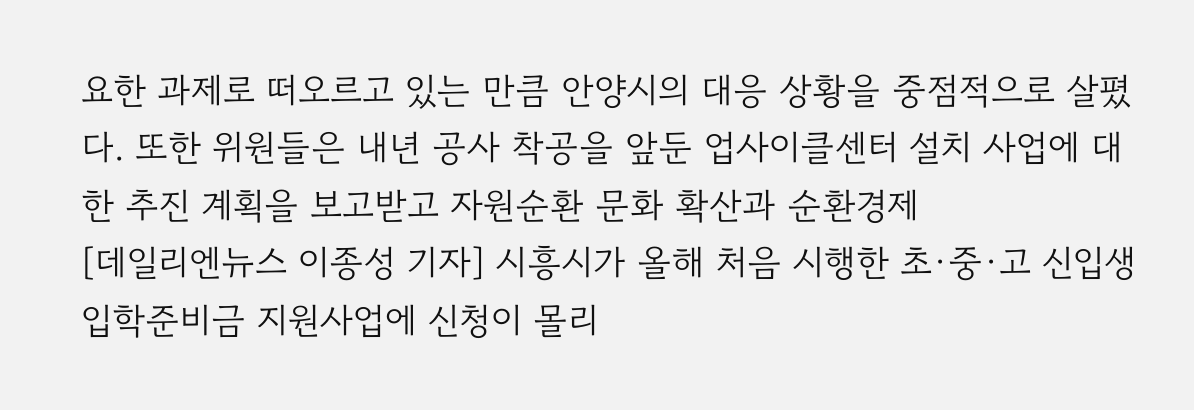요한 과제로 떠오르고 있는 만큼 안양시의 대응 상황을 중점적으로 살폈다. 또한 위원들은 내년 공사 착공을 앞둔 업사이클센터 설치 사업에 대한 추진 계획을 보고받고 자원순환 문화 확산과 순환경제
[데일리엔뉴스 이종성 기자] 시흥시가 올해 처음 시행한 초·중·고 신입생 입학준비금 지원사업에 신청이 몰리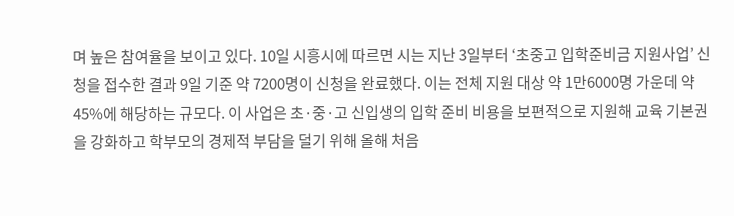며 높은 참여율을 보이고 있다. 10일 시흥시에 따르면 시는 지난 3일부터 ‘초중고 입학준비금 지원사업’ 신청을 접수한 결과 9일 기준 약 7200명이 신청을 완료했다. 이는 전체 지원 대상 약 1만6000명 가운데 약 45%에 해당하는 규모다. 이 사업은 초·중·고 신입생의 입학 준비 비용을 보편적으로 지원해 교육 기본권을 강화하고 학부모의 경제적 부담을 덜기 위해 올해 처음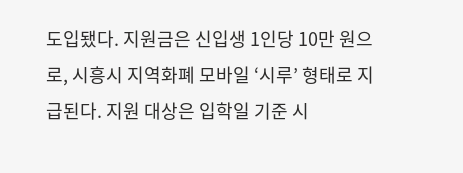도입됐다. 지원금은 신입생 1인당 10만 원으로, 시흥시 지역화폐 모바일 ‘시루’ 형태로 지급된다. 지원 대상은 입학일 기준 시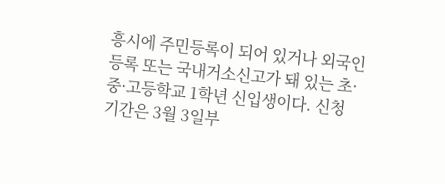흥시에 주민등록이 되어 있거나 외국인 등록 또는 국내거소신고가 돼 있는 초·중·고등학교 1학년 신입생이다. 신청 기간은 3월 3일부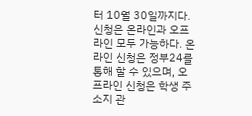터 10월 30일까지다. 신청은 온라인과 오프라인 모두 가능하다. 온라인 신청은 정부24를 통해 할 수 있으며, 오프라인 신청은 학생 주소지 관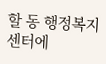할 동 행정복지센터에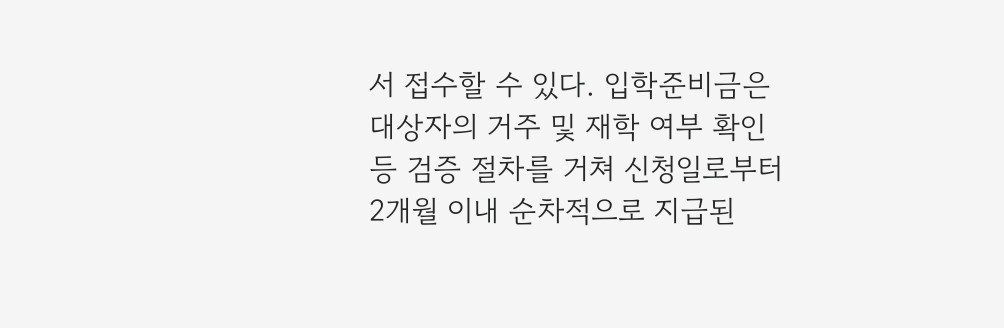서 접수할 수 있다. 입학준비금은 대상자의 거주 및 재학 여부 확인 등 검증 절차를 거쳐 신청일로부터 2개월 이내 순차적으로 지급된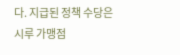다. 지급된 정책 수당은 시루 가맹점